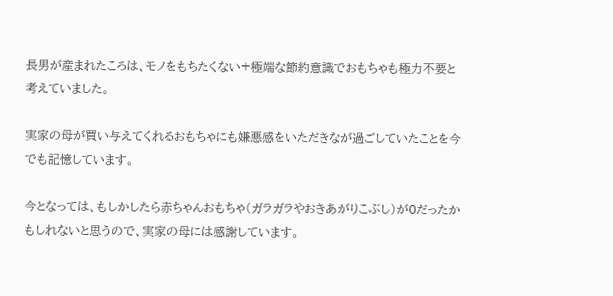長男が産まれたころは、モノをもちたくない+極端な節約意識でおもちゃも極力不要と考えていました。

実家の母が買い与えてくれるおもちゃにも嫌悪感をいただきなが過ごしていたことを今でも記憶しています。

今となっては、もしかしたら赤ちゃんおもちゃ(ガラガラやおきあがりこぶし)が0だったかもしれないと思うので、実家の母には感謝しています。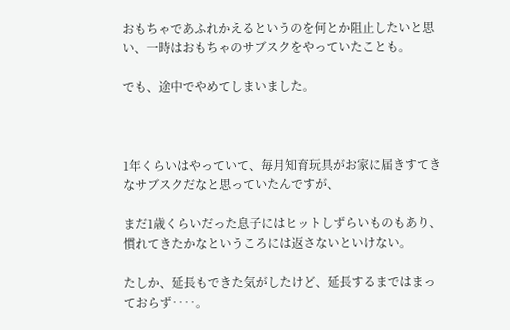おもちゃであふれかえるというのを何とか阻止したいと思い、一時はおもちゃのサブスクをやっていたことも。

でも、途中でやめてしまいました。



1年くらいはやっていて、毎月知育玩具がお家に届きすてきなサブスクだなと思っていたんですが、

まだ1歳くらいだった息子にはヒットしずらいものもあり、慣れてきたかなというころには返さないといけない。

たしか、延長もできた気がしたけど、延長するまではまっておらず‥‥。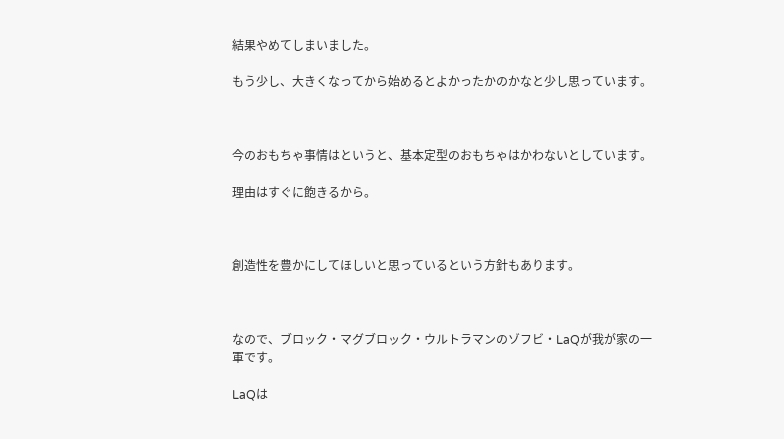結果やめてしまいました。

もう少し、大きくなってから始めるとよかったかのかなと少し思っています。



今のおもちゃ事情はというと、基本定型のおもちゃはかわないとしています。

理由はすぐに飽きるから。



創造性を豊かにしてほしいと思っているという方針もあります。



なので、ブロック・マグブロック・ウルトラマンのゾフビ・LaQが我が家の一軍です。

LaQは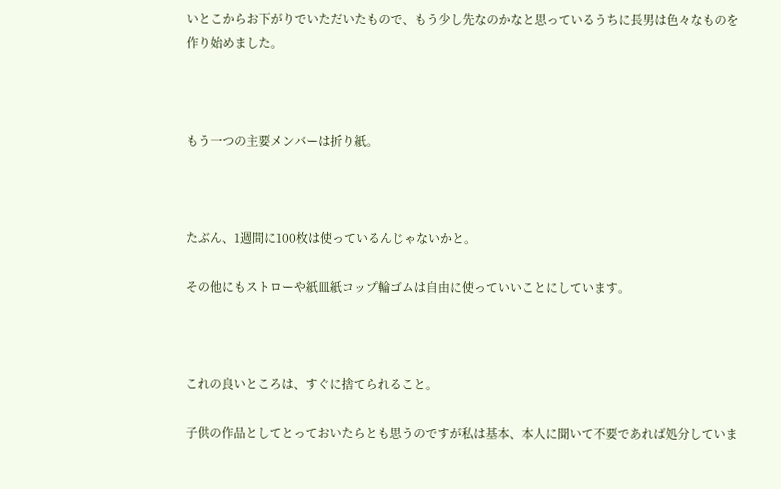いとこからお下がりでいただいたもので、もう少し先なのかなと思っているうちに長男は色々なものを作り始めました。



もう一つの主要メンバーは折り紙。



たぶん、1週間に100枚は使っているんじゃないかと。

その他にもストローや紙皿紙コップ輪ゴムは自由に使っていいことにしています。



これの良いところは、すぐに捨てられること。

子供の作品としてとっておいたらとも思うのですが私は基本、本人に聞いて不要であれば処分していま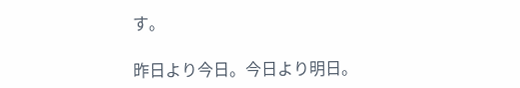す。

昨日より今日。今日より明日。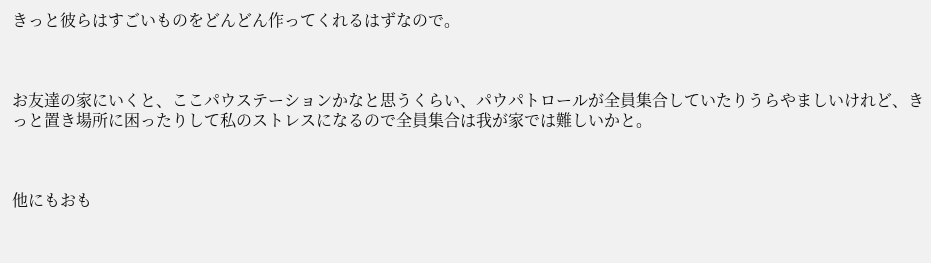きっと彼らはすごいものをどんどん作ってくれるはずなので。



お友達の家にいくと、ここパウステーションかなと思うくらい、パウパトロールが全員集合していたりうらやましいけれど、きっと置き場所に困ったりして私のストレスになるので全員集合は我が家では難しいかと。



他にもおも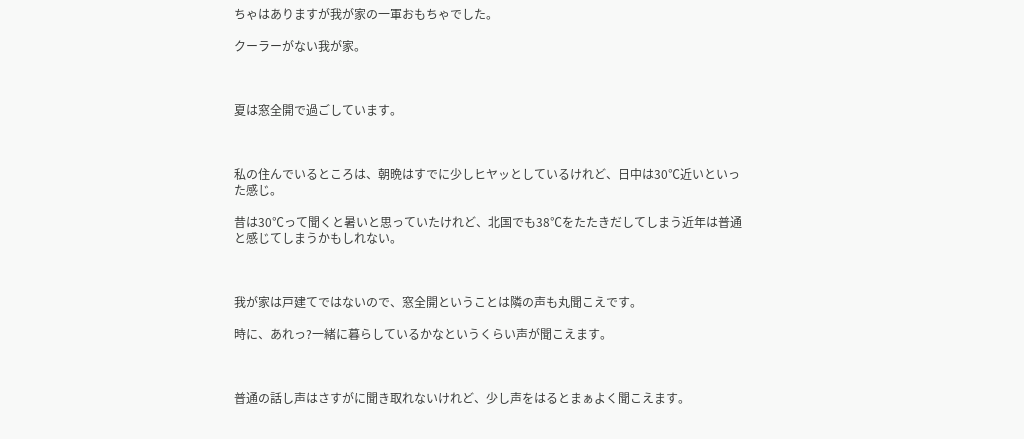ちゃはありますが我が家の一軍おもちゃでした。

クーラーがない我が家。



夏は窓全開で過ごしています。



私の住んでいるところは、朝晩はすでに少しヒヤッとしているけれど、日中は30℃近いといった感じ。

昔は30℃って聞くと暑いと思っていたけれど、北国でも38℃をたたきだしてしまう近年は普通と感じてしまうかもしれない。



我が家は戸建てではないので、窓全開ということは隣の声も丸聞こえです。

時に、あれっ?一緒に暮らしているかなというくらい声が聞こえます。



普通の話し声はさすがに聞き取れないけれど、少し声をはるとまぁよく聞こえます。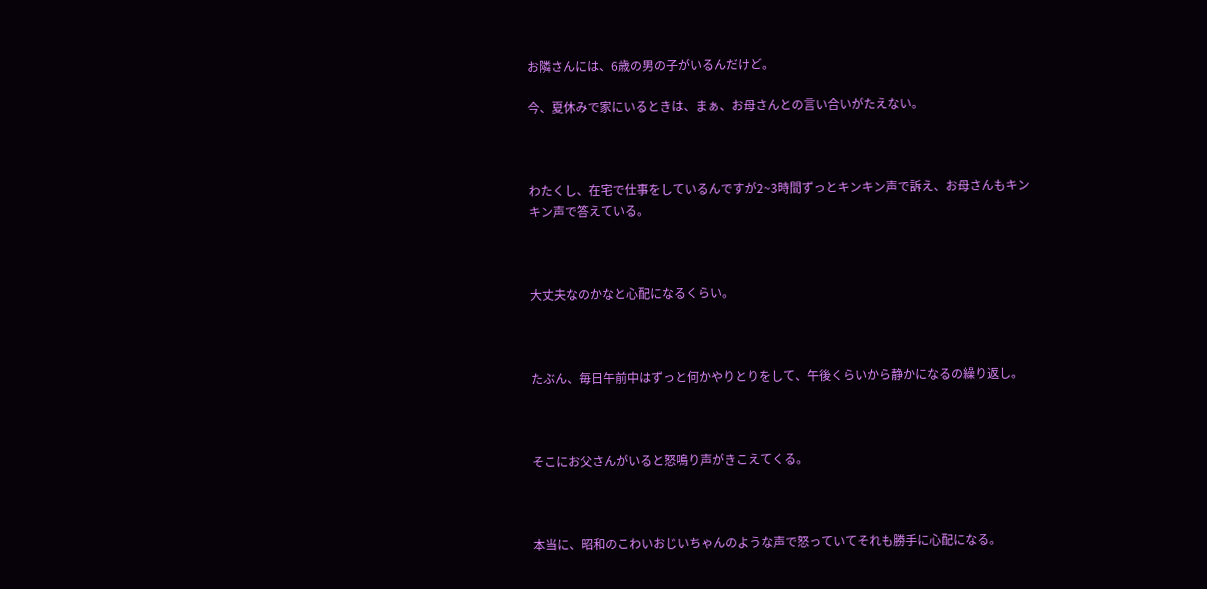お隣さんには、6歳の男の子がいるんだけど。

今、夏休みで家にいるときは、まぁ、お母さんとの言い合いがたえない。



わたくし、在宅で仕事をしているんですが2~3時間ずっとキンキン声で訴え、お母さんもキンキン声で答えている。



大丈夫なのかなと心配になるくらい。



たぶん、毎日午前中はずっと何かやりとりをして、午後くらいから静かになるの繰り返し。



そこにお父さんがいると怒鳴り声がきこえてくる。



本当に、昭和のこわいおじいちゃんのような声で怒っていてそれも勝手に心配になる。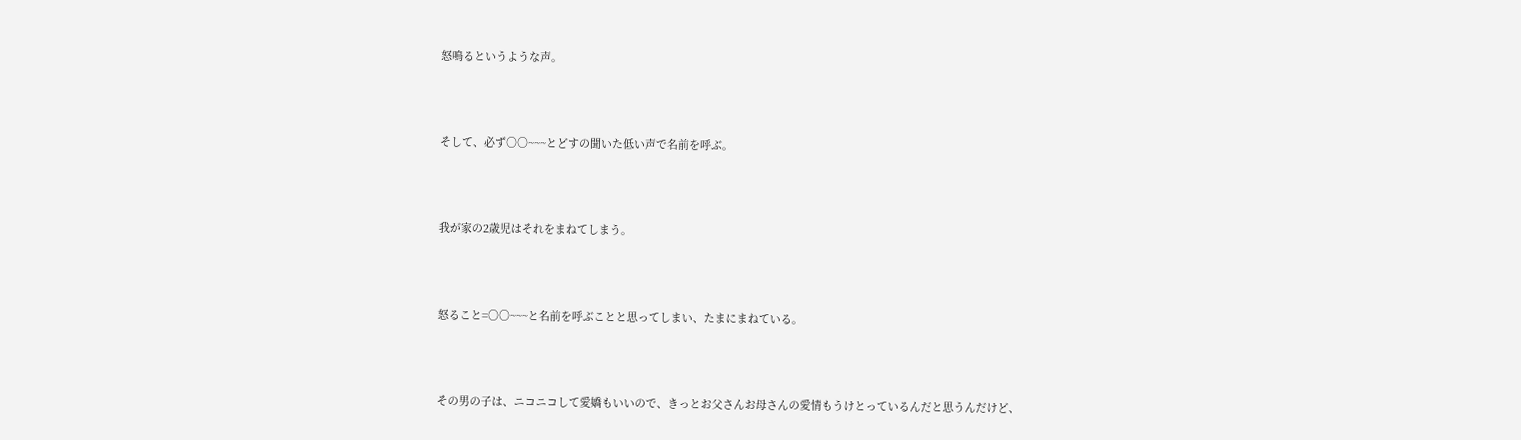怒鳴るというような声。



そして、必ず○○~~~とどすの聞いた低い声で名前を呼ぶ。



我が家の2歳児はそれをまねてしまう。



怒ること=○○~~~と名前を呼ぶことと思ってしまい、たまにまねている。



その男の子は、ニコニコして愛嬌もいいので、きっとお父さんお母さんの愛情もうけとっているんだと思うんだけど、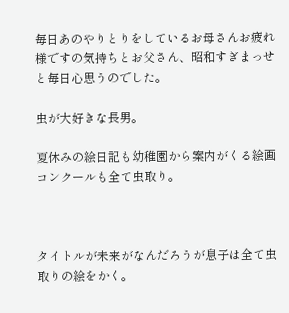毎日あのやりとりをしているお母さんお疲れ様ですの気持ちとお父さん、昭和すぎまっせと毎日心思うのでした。

虫が大好きな長男。

夏休みの絵日記も幼稚園から案内がくる絵画コンクールも全て虫取り。



タイトルが未来がなんだろうが息子は全て虫取りの絵をかく。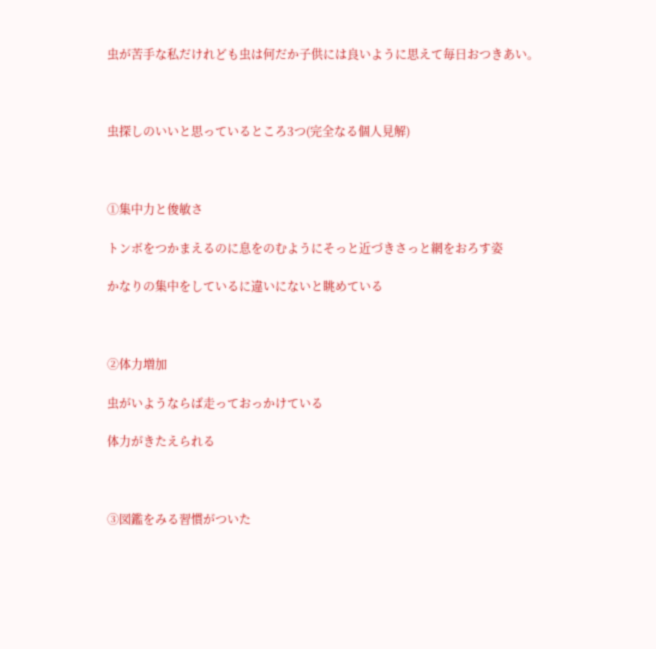虫が苦手な私だけれども虫は何だか子供には良いように思えて毎日おつきあい。



虫探しのいいと思っているところ3つ(完全なる個人見解)



①集中力と俊敏さ

トンボをつかまえるのに息をのむようにそっと近づきさっと網をおろす姿

かなりの集中をしているに違いにないと眺めている



②体力増加

虫がいようならば走っておっかけている

体力がきたえられる



③図鑑をみる習慣がついた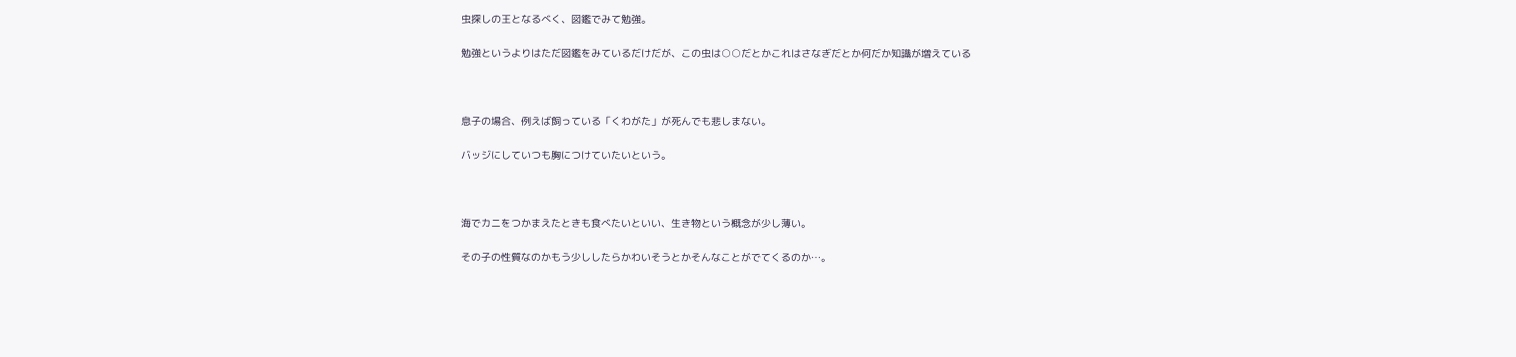虫探しの王となるべく、図鑑でみて勉強。

勉強というよりはただ図鑑をみているだけだが、この虫は○○だとかこれはさなぎだとか何だか知識が増えている



息子の場合、例えば飼っている「くわがた」が死んでも悲しまない。

バッジにしていつも胸につけていたいという。



海でカニをつかまえたときも食べたいといい、生き物という概念が少し薄い。

その子の性質なのかもう少ししたらかわいそうとかそんなことがでてくるのか…。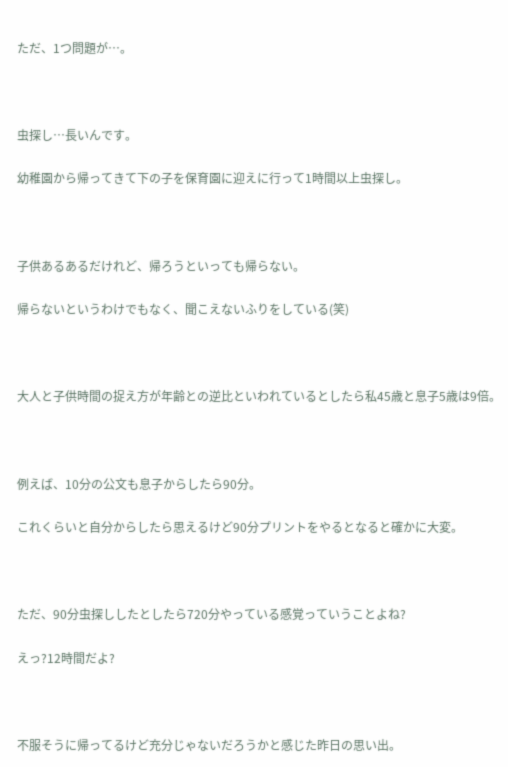ただ、1つ問題が…。



虫探し…長いんです。

幼稚園から帰ってきて下の子を保育園に迎えに行って1時間以上虫探し。



子供あるあるだけれど、帰ろうといっても帰らない。

帰らないというわけでもなく、聞こえないふりをしている(笑)



大人と子供時間の捉え方が年齢との逆比といわれているとしたら私45歳と息子5歳は9倍。



例えば、10分の公文も息子からしたら90分。

これくらいと自分からしたら思えるけど90分プリントをやるとなると確かに大変。



ただ、90分虫探ししたとしたら720分やっている感覚っていうことよね?

えっ?12時間だよ?



不服そうに帰ってるけど充分じゃないだろうかと感じた昨日の思い出。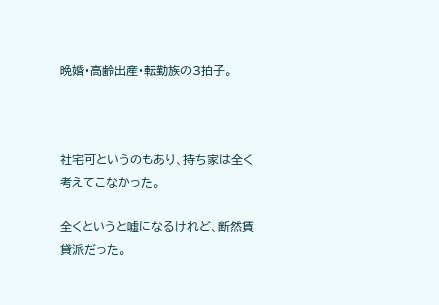晩婚・高齢出産・転勤族の3拍子。



社宅可というのもあり、持ち家は全く考えてこなかった。

全くというと嘘になるけれど、断然賃貸派だった。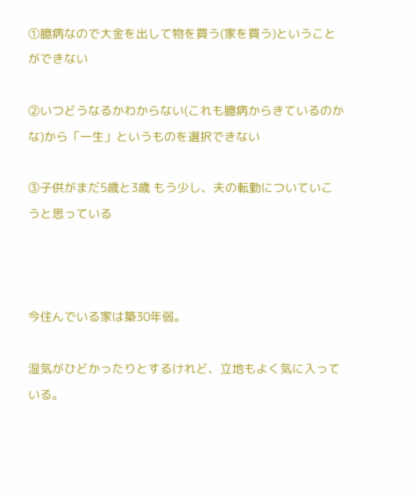①臆病なので大金を出して物を買う(家を買う)ということができない

②いつどうなるかわからない(これも臆病からきているのかな)から「一生」というものを選択できない

③子供がまだ5歳と3歳 もう少し、夫の転勤についていこうと思っている



今住んでいる家は築30年弱。

湿気がひどかったりとするけれど、立地もよく気に入っている。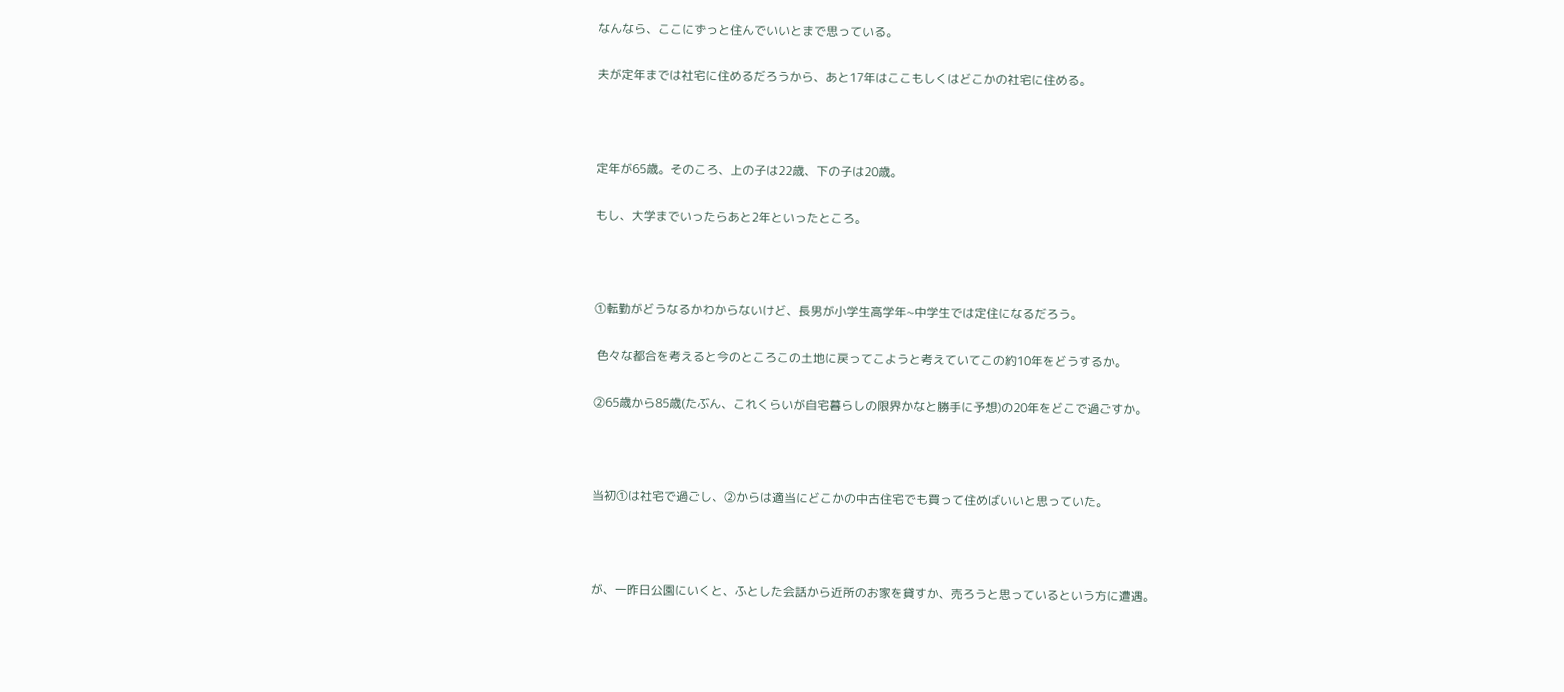なんなら、ここにずっと住んでいいとまで思っている。

夫が定年までは社宅に住めるだろうから、あと17年はここもしくはどこかの社宅に住める。



定年が65歳。そのころ、上の子は22歳、下の子は20歳。

もし、大学までいったらあと2年といったところ。



①転勤がどうなるかわからないけど、長男が小学生高学年~中学生では定住になるだろう。

 色々な都合を考えると今のところこの土地に戻ってこようと考えていてこの約10年をどうするか。

②65歳から85歳(たぶん、これくらいが自宅暮らしの限界かなと勝手に予想)の20年をどこで過ごすか。



当初①は社宅で過ごし、②からは適当にどこかの中古住宅でも買って住めばいいと思っていた。



が、一昨日公園にいくと、ふとした会話から近所のお家を貸すか、売ろうと思っているという方に遭遇。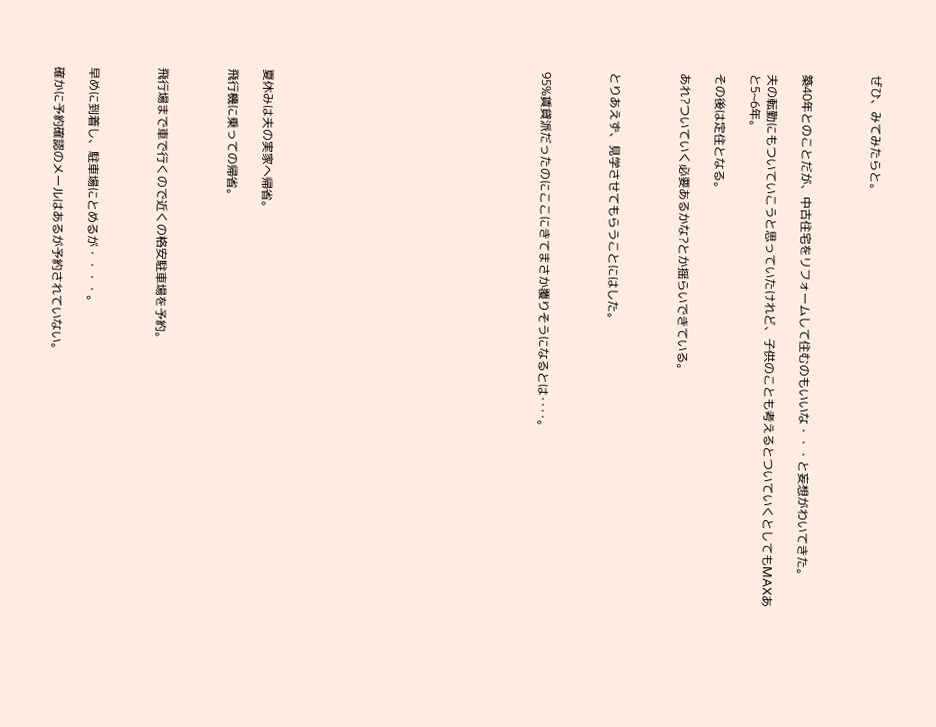ぜひ、みてみたらと。



築40年とのことだが、中古住宅をリフォームして住むのもいいな・・・と妄想がわいてきた。

夫の転勤にもついていこうと思っていたけれど、子供のことも考えるとついていくとしてもMAXあと5~6年。

その後は定住となる。

あれ?ついていく必要あるかな?とか揺らいできている。



とりあえず、見学させてもらうことにはした。



95%賃貸派だったのにここにきてまさか覆りそうになるとは‥‥。















夏休みは夫の実家へ帰省。

飛行機に乗っての帰省。



飛行場まで車で行くので近くの格安駐車場を予約。



早めに到着し、駐車場にとめるが・・・・。

確かに予約確認のメールはあるが予約されていない。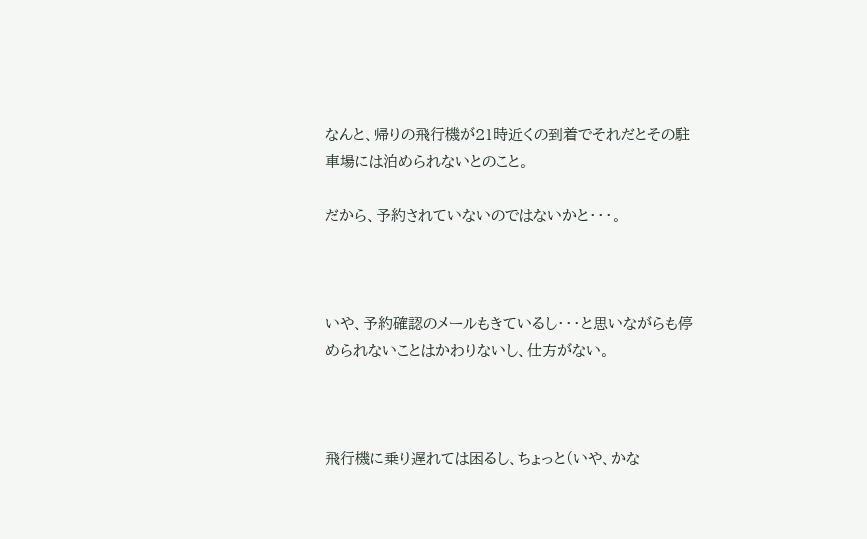なんと、帰りの飛行機が21時近くの到着でそれだとその駐車場には泊められないとのこと。

だから、予約されていないのではないかと・・・。



いや、予約確認のメールもきているし・・・と思いながらも停められないことはかわりないし、仕方がない。



飛行機に乗り遅れては困るし、ちょっと(いや、かな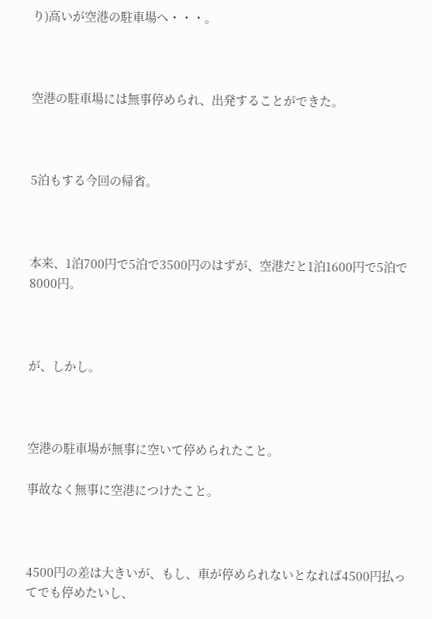り)高いが空港の駐車場へ・・・。



空港の駐車場には無事停められ、出発することができた。



5泊もする今回の帰省。



本来、1泊700円で5泊で3500円のはずが、空港だと1泊1600円で5泊で8000円。



が、しかし。



空港の駐車場が無事に空いて停められたこと。

事故なく無事に空港につけたこと。



4500円の差は大きいが、もし、車が停められないとなれば4500円払ってでも停めたいし、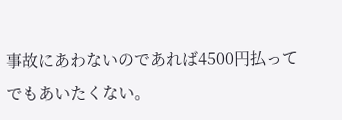事故にあわないのであれば4500円払ってでもあいたくない。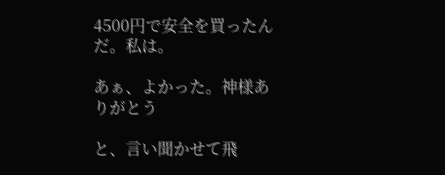4500円で安全を買ったんだ。私は。

あぁ、よかった。神様ありがとう

と、言い聞かせて飛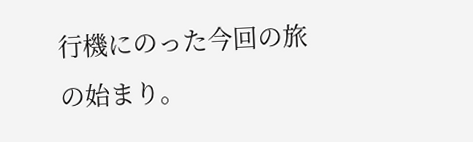行機にのった今回の旅の始まり。